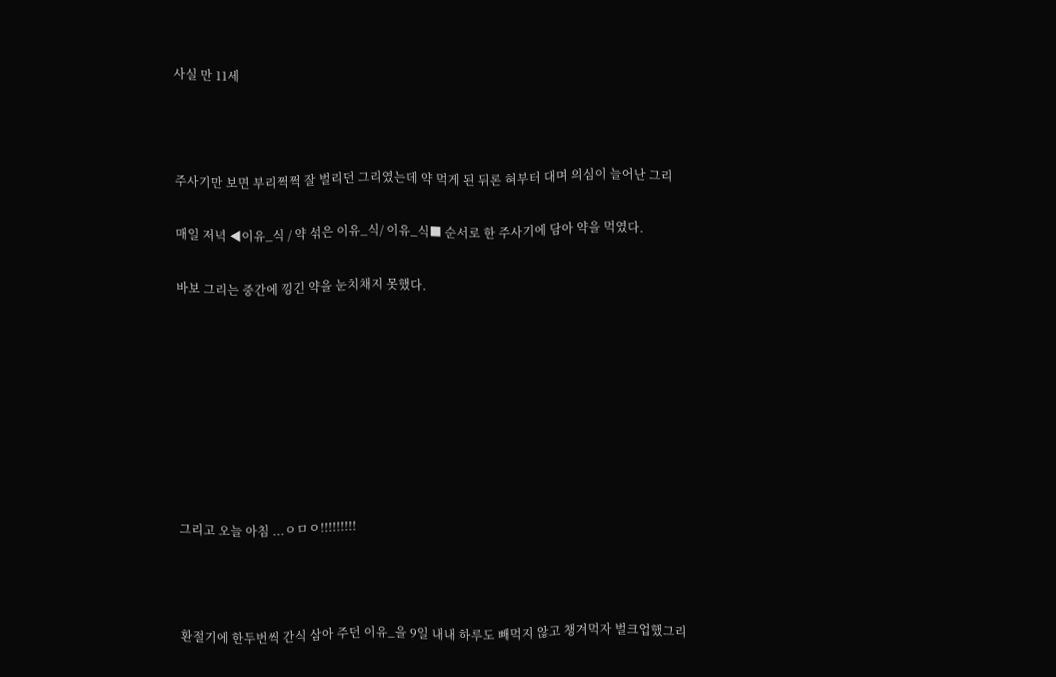사실 만 11세



주사기만 보면 부리쩍쩍 잘 벌리던 그리였는데 약 먹게 된 뒤론 혀부터 대며 의심이 늘어난 그리

매일 저녁 ◀이유_식 / 약 섞은 이유_식/ 이유_식■ 순서로 한 주사기에 담아 약을 먹였다.

바보 그리는 중간에 낑긴 약을 눈치채지 못했다.








그리고 오늘 아침 ...ㅇㅁㅇ!!!!!!!!!



환절기에 한두번씩 간식 삼아 주던 이유_을 9일 내내 하루도 빼먹지 않고 챙겨먹자 벌크업했그리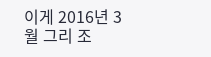이게 2016년 3월 그리 조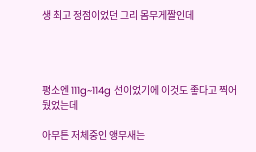생 최고 정점이었던 그리 몸무게짤인데




평소엔 111g~114g 선이었기에 이것도 좋다고 찍어뒀었는데

아무튼 저체중인 앵무새는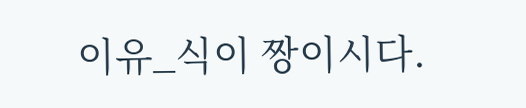이유_식이 짱이시다.